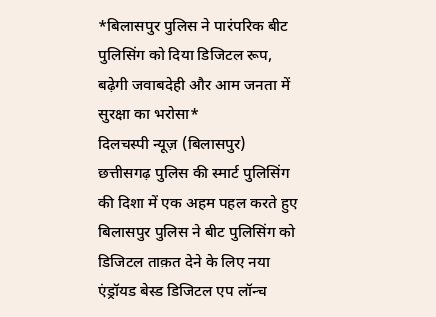*बिलासपुर पुलिस ने पारंपरिक बीट पुलिसिंग को दिया डिजिटल रूप, बढ़ेगी जवाबदेही और आम जनता में सुरक्षा का भरोसा*
दिलचस्पी न्यूज़ (बिलासपुर) छत्तीसगढ़ पुलिस की स्मार्ट पुलिसिंग की दिशा में एक अहम पहल करते हुए बिलासपुर पुलिस ने बीट पुलिसिंग को डिजिटल ताक़त देने के लिए नया एंड्रॉयड बेस्ड डिजिटल एप लॉन्च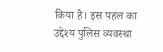किया है। इस पहल का उद्देश्य पुलिस व्यवस्था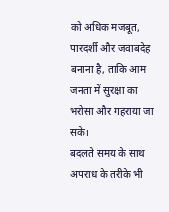को अधिक मजबूत, पारदर्शी और जवाबदेह बनाना है, ताकि आम जनता में सुरक्षा का भरोसा और गहराया जा सके।
बदलते समय के साथ अपराध के तरीके भी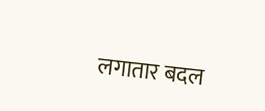लगातार बदल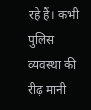रहे हैं। कभी पुलिस व्यवस्था की रीढ़ मानी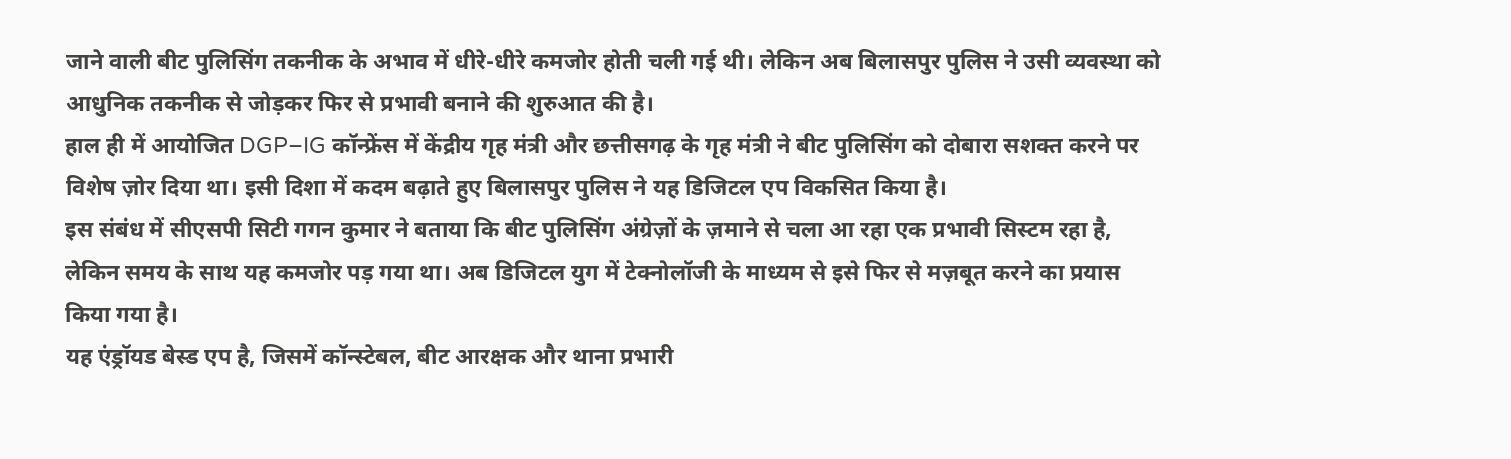जाने वाली बीट पुलिसिंग तकनीक के अभाव में धीरे-धीरे कमजोर होती चली गई थी। लेकिन अब बिलासपुर पुलिस ने उसी व्यवस्था को आधुनिक तकनीक से जोड़कर फिर से प्रभावी बनाने की शुरुआत की है।
हाल ही में आयोजित DGP–IG कॉन्फ्रेंस में केंद्रीय गृह मंत्री और छत्तीसगढ़ के गृह मंत्री ने बीट पुलिसिंग को दोबारा सशक्त करने पर विशेष ज़ोर दिया था। इसी दिशा में कदम बढ़ाते हुए बिलासपुर पुलिस ने यह डिजिटल एप विकसित किया है।
इस संबंध में सीएसपी सिटी गगन कुमार ने बताया कि बीट पुलिसिंग अंग्रेज़ों के ज़माने से चला आ रहा एक प्रभावी सिस्टम रहा है, लेकिन समय के साथ यह कमजोर पड़ गया था। अब डिजिटल युग में टेक्नोलॉजी के माध्यम से इसे फिर से मज़बूत करने का प्रयास किया गया है।
यह एंड्रॉयड बेस्ड एप है, जिसमें कॉन्स्टेबल, बीट आरक्षक और थाना प्रभारी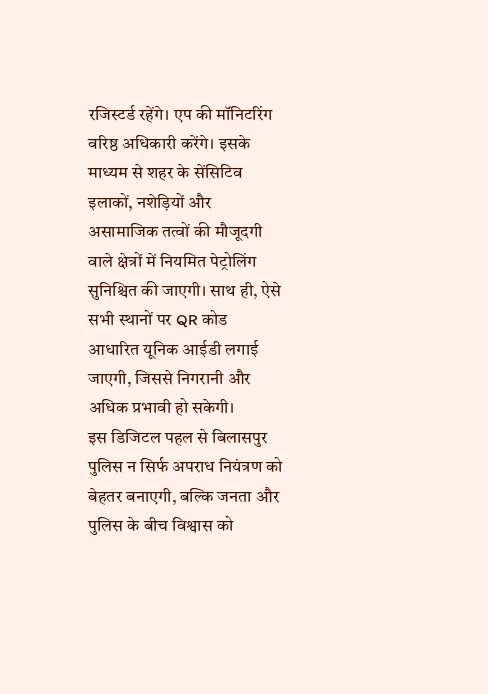रजिस्टर्ड रहेंगे। एप की मॉनिटरिंग वरिष्ठ अधिकारी करेंगे। इसके माध्यम से शहर के सेंसिटिव इलाकों, नशेड़ियों और असामाजिक तत्वों की मौजूदगी वाले क्षेत्रों में नियमित पेट्रोलिंग सुनिश्चित की जाएगी। साथ ही, ऐसे सभी स्थानों पर QR कोड आधारित यूनिक आईडी लगाई जाएगी, जिससे निगरानी और अधिक प्रभावी हो सकेगी।
इस डिजिटल पहल से बिलासपुर पुलिस न सिर्फ अपराध नियंत्रण को बेहतर बनाएगी, बल्कि जनता और पुलिस के बीच विश्वास को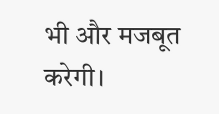भी और मजबूत करेगी।